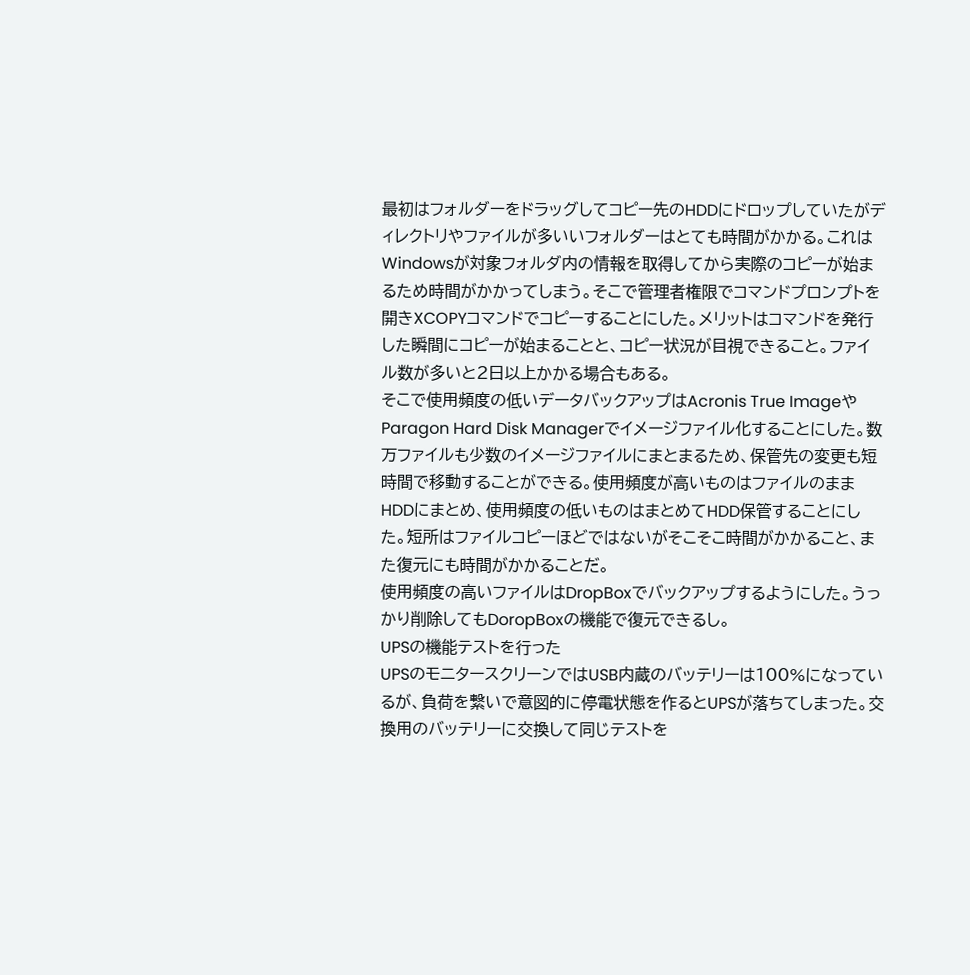最初はフォルダーをドラッグしてコピー先のHDDにドロップしていたがディレクトリやファイルが多いいフォルダーはとても時間がかかる。これはWindowsが対象フォルダ内の情報を取得してから実際のコピーが始まるため時間がかかってしまう。そこで管理者権限でコマンドプロンプトを開きXCOPYコマンドでコピーすることにした。メリットはコマンドを発行した瞬間にコピーが始まることと、コピー状況が目視できること。ファイル数が多いと2日以上かかる場合もある。
そこで使用頻度の低いデータバックアップはAcronis True ImageやParagon Hard Disk Managerでイメージファイル化することにした。数万ファイルも少数のイメージファイルにまとまるため、保管先の変更も短時間で移動することができる。使用頻度が高いものはファイルのままHDDにまとめ、使用頻度の低いものはまとめてHDD保管することにした。短所はファイルコピーほどではないがそこそこ時間がかかること、また復元にも時間がかかることだ。
使用頻度の高いファイルはDropBoxでバックアップするようにした。うっかり削除してもDoropBoxの機能で復元できるし。
UPSの機能テストを行った
UPSのモニタースクリーンではUSB内蔵のバッテリーは100%になっているが、負荷を繋いで意図的に停電状態を作るとUPSが落ちてしまった。交換用のバッテリーに交換して同じテストを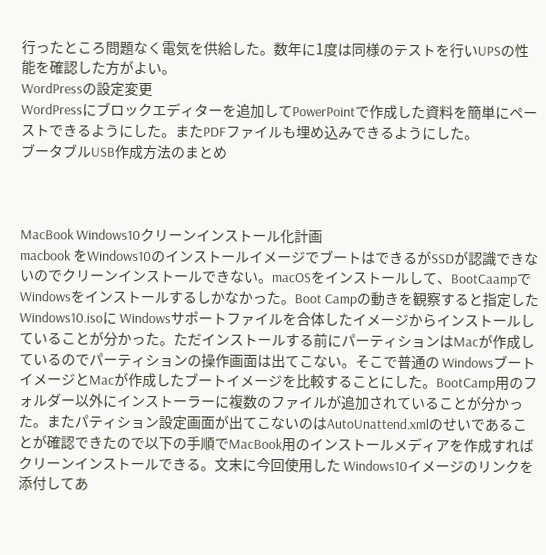行ったところ問題なく電気を供給した。数年に1度は同様のテストを行いUPSの性能を確認した方がよい。
WordPressの設定変更
WordPressにブロックエディターを追加してPowerPointで作成した資料を簡単にペーストできるようにした。またPDFファイルも埋め込みできるようにした。
ブータブルUSB作成方法のまとめ



MacBook Windows10クリーンインストール化計画
macbook をWindows10のインストールイメージでブートはできるがSSDが認識できないのでクリーンインストールできない。macOSをインストールして、BootCaampで Windowsをインストールするしかなかった。Boot Campの動きを観察すると指定したWindows10.isoに Windowsサポートファイルを合体したイメージからインストールしていることが分かった。ただインストールする前にパーティションはMacが作成しているのでパーティションの操作画面は出てこない。そこで普通の WindowsブートイメージとMacが作成したブートイメージを比較することにした。BootCamp用のフォルダー以外にインストーラーに複数のファイルが追加されていることが分かった。またパティション設定画面が出てこないのはAutoUnattend.xmlのせいであることが確認できたので以下の手順でMacBook用のインストールメディアを作成すればクリーンインストールできる。文末に今回使用した Windows10イメージのリンクを添付してあ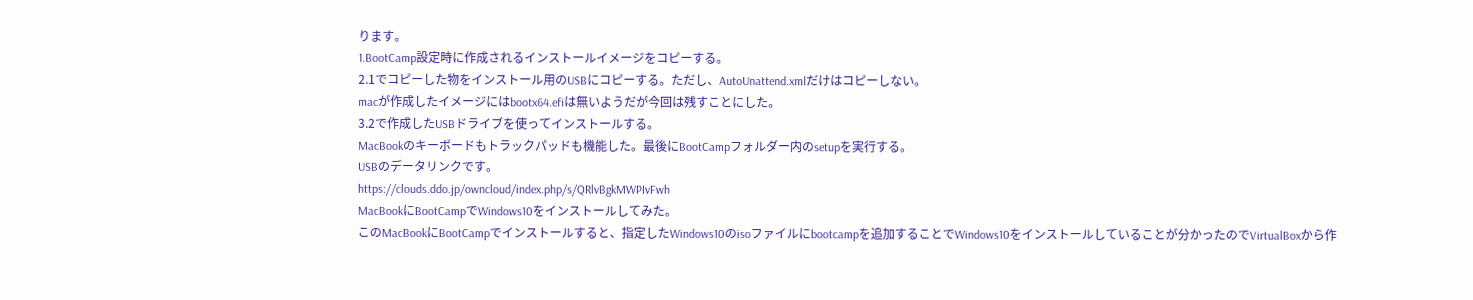ります。
1.BootCamp設定時に作成されるインストールイメージをコピーする。
2.1でコピーした物をインストール用のUSBにコピーする。ただし、AutoUnattend.xmlだけはコピーしない。
macが作成したイメージにはbootx64.efiは無いようだが今回は残すことにした。
3.2で作成したUSBドライブを使ってインストールする。
MacBookのキーボードもトラックパッドも機能した。最後にBootCampフォルダー内のsetupを実行する。
USBのデータリンクです。
https://clouds.ddo.jp/owncloud/index.php/s/QRlvBgkMWPIvFwh
MacBookにBootCampでWindows10をインストールしてみた。
このMacBookにBootCampでインストールすると、指定したWindows10のisoファイルにbootcampを追加することでWindows10をインストールしていることが分かったのでVirtualBoxから作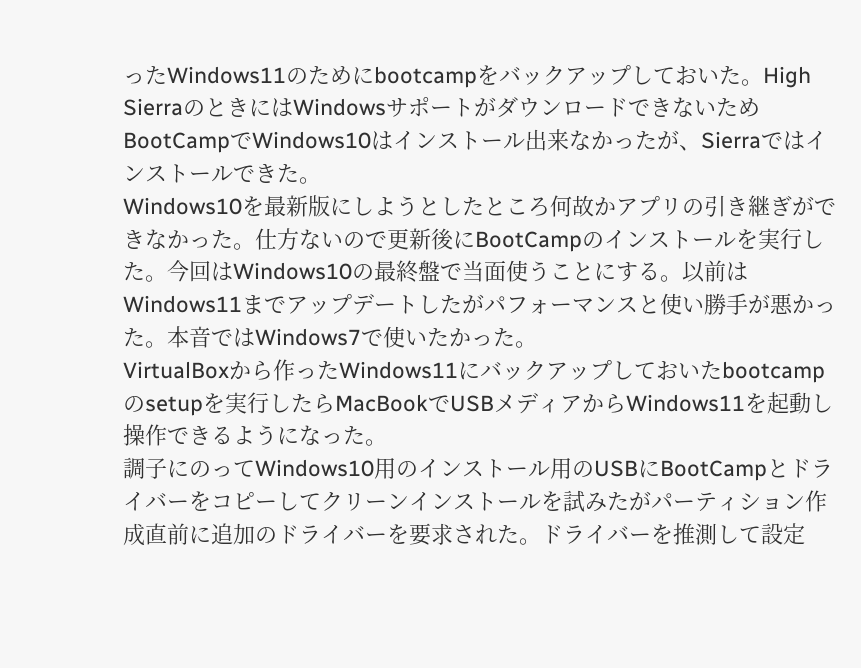ったWindows11のためにbootcampをバックアップしておいた。High SierraのときにはWindowsサポートがダウンロードできないためBootCampでWindows10はインストール出来なかったが、Sierraではインストールできた。
Windows10を最新版にしようとしたところ何故かアプリの引き継ぎができなかった。仕方ないので更新後にBootCampのインストールを実行した。今回はWindows10の最終盤で当面使うことにする。以前はWindows11までアップデートしたがパフォーマンスと使い勝手が悪かった。本音ではWindows7で使いたかった。
VirtualBoxから作ったWindows11にバックアップしておいたbootcampのsetupを実行したらMacBookでUSBメディアからWindows11を起動し操作できるようになった。
調子にのってWindows10用のインストール用のUSBにBootCampとドライバーをコピーしてクリーンインストールを試みたがパーティション作成直前に追加のドライバーを要求された。ドライバーを推測して設定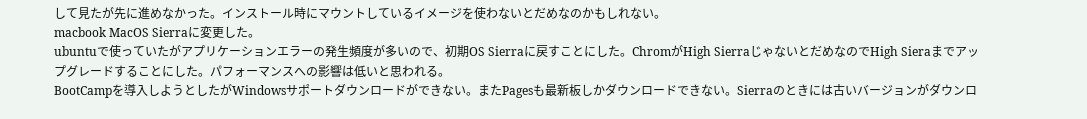して見たが先に進めなかった。インストール時にマウントしているイメージを使わないとだめなのかもしれない。
macbook MacOS Sierraに変更した。
ubuntuで使っていたがアプリケーションエラーの発生頻度が多いので、初期OS Sierraに戻すことにした。ChromがHigh SierraじゃないとだめなのでHigh Sieraまでアップグレードすることにした。パフォーマンスへの影響は低いと思われる。
BootCampを導入しようとしたがWindowsサポートダウンロードができない。またPagesも最新板しかダウンロードできない。Sierraのときには古いバージョンがダウンロ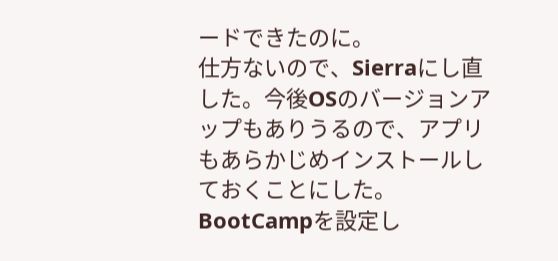ードできたのに。
仕方ないので、Sierraにし直した。今後OSのバージョンアップもありうるので、アプリもあらかじめインストールしておくことにした。BootCampを設定し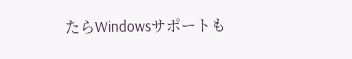たらWindowsサポートも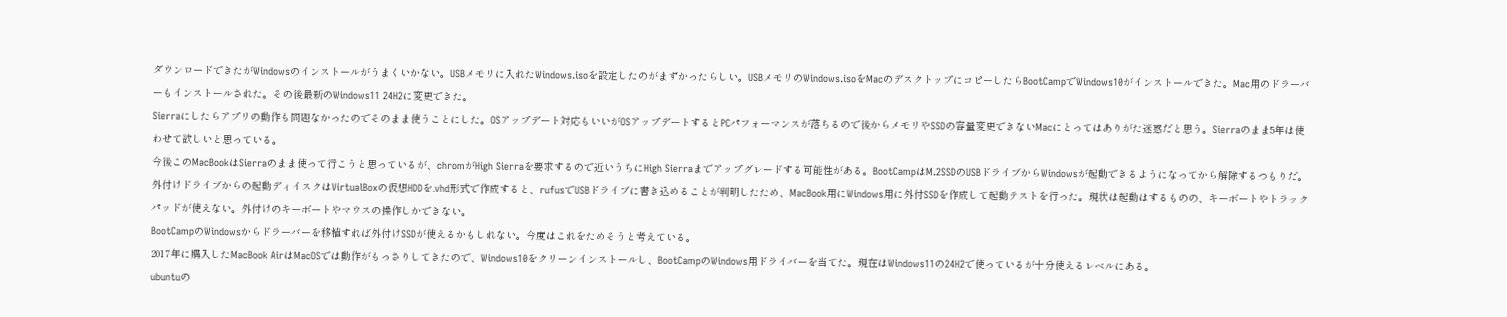ダウンロードできたがWindowsのインストールがうまくいかない。USBメモリに入れたWindows.isoを設定したのがまずかったらしい。USBメモリのWindows.isoをMacのデスクトップにコピーしたらBootCampでWindows10がインストールできた。Mac用のドラーバーもインストールされた。その後最新のWindows11 24H2に変更できた。
Sierraにしたらアプリの動作も問題なかったのでそのまま使うことにした。OSアップデート対応もいいがOSアップデートするとPCパフォーマンスが落ちるので後からメモリやSSDの容量変更できないMacにとってはありがた迷惑だと思う。Sierraのまま5年は使わせて欲しいと思っている。
今後このMacBookはSierraのまま使って行こうと思っているが、chromがHigh Sierraを要求するので近いうちにHigh Sierraまでアップグレードする可能性がある。BootCampはM.2SSDのUSBドライブからWindowsが起動できるようになってから解除するつもりだ。
外付けドライブからの起動ディイスクはVirtualBoxの仮想HDDを.vhd形式で作成すると、rufusでUSBドライブに書き込めることが判明したため、MacBook用にWindows用に外付SSDを作成して起動テストを行った。現状は起動はするものの、キーボートやトラックパッドが使えない。外付けのキーボートやマウスの操作しかできない。
BootCampのWindowsからドラーバーを移植すれば外付けSSDが使えるかもしれない。今度はこれをためそうと考えている。
2017年に購入したMacBook AirはMacOSでは動作がもっさりしてきたので、Windows10をクリーンインストールし、BootCampのWindows用ドライバーを当てた。現在はWindows11の24H2で使っているが十分使えるレベルにある。
ubuntuの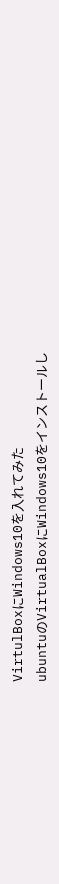VirtulBoxにWindows10を入れてみた
ubuntuのVirtualBoxにWindows10をインストールし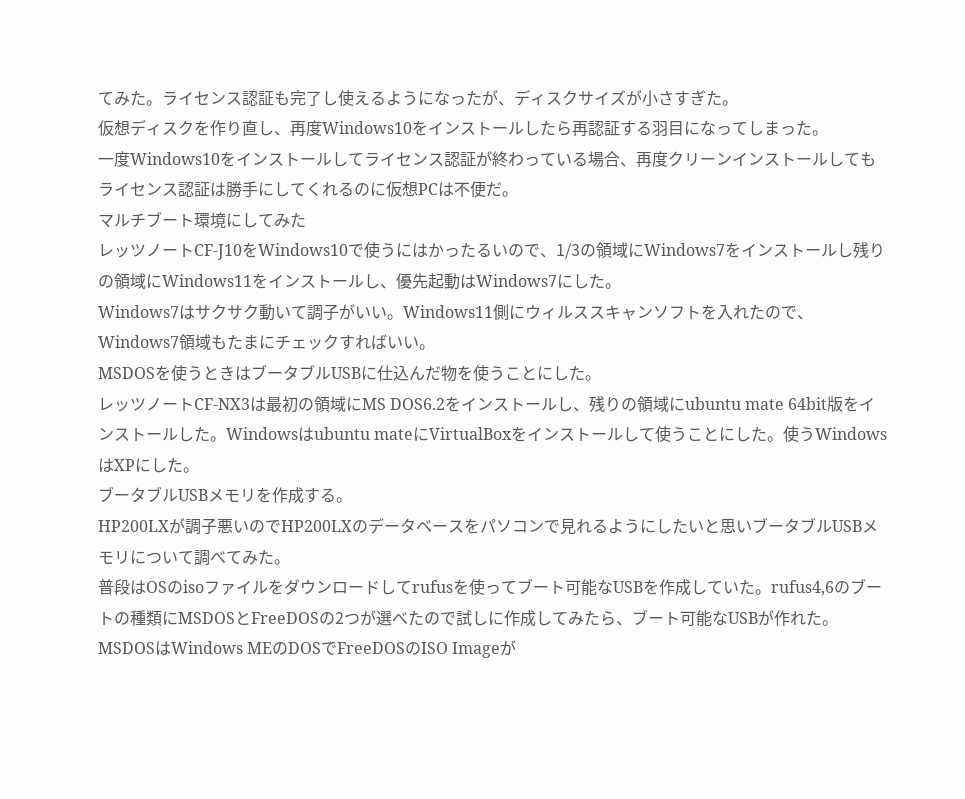てみた。ライセンス認証も完了し使えるようになったが、ディスクサイズが小さすぎた。
仮想ディスクを作り直し、再度Windows10をインストールしたら再認証する羽目になってしまった。
一度Windows10をインストールしてライセンス認証が終わっている場合、再度クリーンインストールしてもライセンス認証は勝手にしてくれるのに仮想PCは不便だ。
マルチブート環境にしてみた
レッツノートCF-J10をWindows10で使うにはかったるいので、1/3の領域にWindows7をインストールし残りの領域にWindows11をインストールし、優先起動はWindows7にした。
Windows7はサクサク動いて調子がいい。Windows11側にウィルススキャンソフトを入れたので、Windows7領域もたまにチェックすればいい。
MSDOSを使うときはブータブルUSBに仕込んだ物を使うことにした。
レッツノートCF-NX3は最初の領域にMS DOS6.2をインストールし、残りの領域にubuntu mate 64bit版をインストールした。Windowsはubuntu mateにVirtualBoxをインストールして使うことにした。使うWindowsはXPにした。
ブータブルUSBメモリを作成する。
HP200LXが調子悪いのでHP200LXのデータベースをパソコンで見れるようにしたいと思いブータブルUSBメモリについて調べてみた。
普段はOSのisoファイルをダウンロードしてrufusを使ってブート可能なUSBを作成していた。rufus4,6のブートの種類にMSDOSとFreeDOSの2つが選べたので試しに作成してみたら、ブート可能なUSBが作れた。MSDOSはWindows MEのDOSでFreeDOSのISO Imageが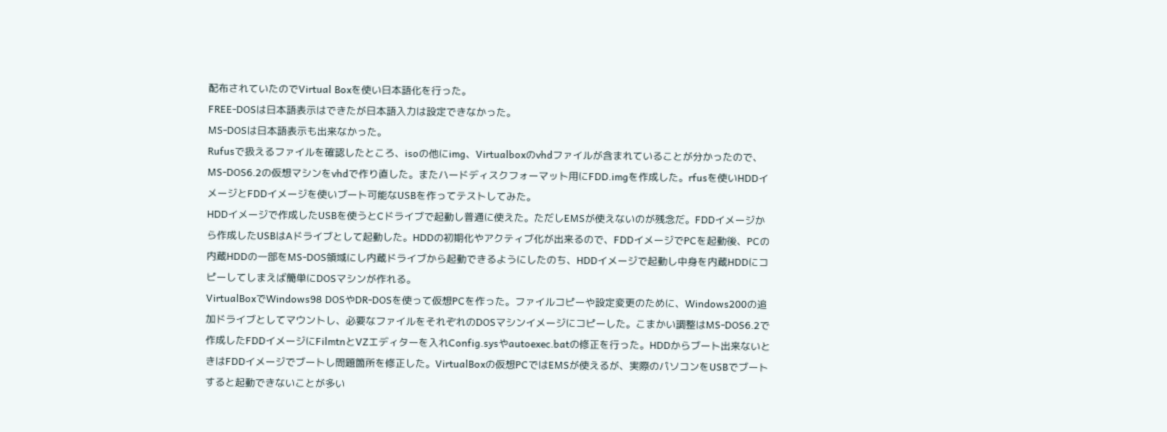配布されていたのでVirtual Boxを使い日本語化を行った。
FREE-DOSは日本語表示はできたが日本語入力は設定できなかった。
MS-DOSは日本語表示も出来なかった。
Rufusで扱えるファイルを確認したところ、isoの他にimg、Virtualboxのvhdファイルが含まれていることが分かったので、MS-DOS6.2の仮想マシンをvhdで作り直した。またハードディスクフォーマット用にFDD.imgを作成した。rfusを使いHDDイメージとFDDイメージを使いブート可能なUSBを作ってテストしてみた。
HDDイメージで作成したUSBを使うとCドライブで起動し普通に使えた。ただしEMSが使えないのが残念だ。FDDイメージから作成したUSBはAドライブとして起動した。HDDの初期化やアクティブ化が出来るので、FDDイメージでPCを起動後、PCの内蔵HDDの一部をMS-DOS領域にし内蔵ドライブから起動できるようにしたのち、HDDイメージで起動し中身を内蔵HDDにコピーしてしまえば簡単にDOSマシンが作れる。
VirtualBoxでWindows98 DOSやDR-DOSを使って仮想PCを作った。ファイルコピーや設定変更のために、Windows200の追加ドライブとしてマウントし、必要なファイルをそれぞれのDOSマシンイメージにコピーした。こまかい調整はMS-DOS6.2で作成したFDDイメージにFilmtnとVZエディターを入れConfig.sysやautoexec.batの修正を行った。HDDからブート出来ないときはFDDイメージでブートし問題箇所を修正した。VirtualBoxの仮想PCではEMSが使えるが、実際のパソコンをUSBでブートすると起動できないことが多い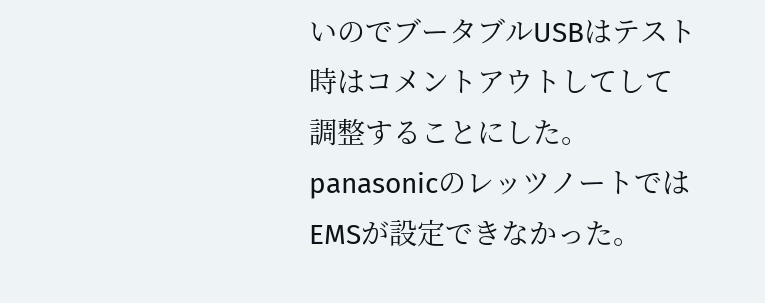いのでブータブルUSBはテスト時はコメントアウトしてして調整することにした。
panasonicのレッツノートではEMSが設定できなかった。